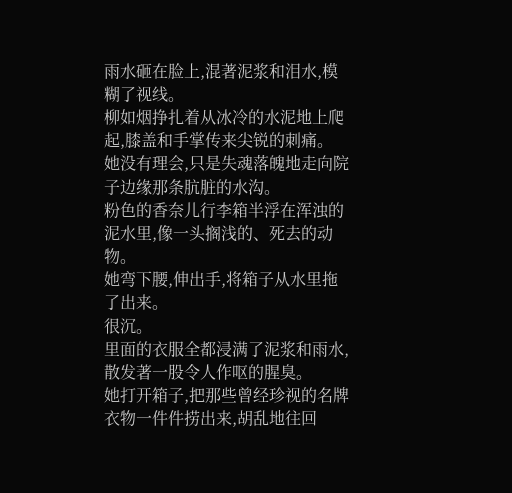雨水砸在脸上,混著泥浆和泪水,模糊了视线。
柳如烟挣扎着从冰冷的水泥地上爬起,膝盖和手掌传来尖锐的刺痛。
她没有理会,只是失魂落魄地走向院子边缘那条肮脏的水沟。
粉色的香奈儿行李箱半浮在浑浊的泥水里,像一头搁浅的、死去的动物。
她弯下腰,伸出手,将箱子从水里拖了出来。
很沉。
里面的衣服全都浸满了泥浆和雨水,散发著一股令人作呕的腥臭。
她打开箱子,把那些曾经珍视的名牌衣物一件件捞出来,胡乱地往回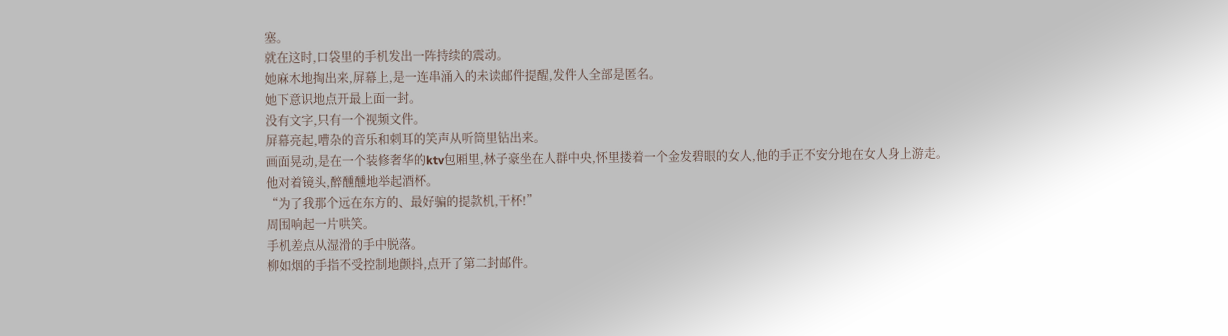塞。
就在这时,口袋里的手机发出一阵持续的震动。
她麻木地掏出来,屏幕上,是一连串涌入的未读邮件提醒,发件人全部是匿名。
她下意识地点开最上面一封。
没有文字,只有一个视频文件。
屏幕亮起,嘈杂的音乐和刺耳的笑声从听筒里钻出来。
画面晃动,是在一个装修奢华的ktv包厢里,林子豪坐在人群中央,怀里搂着一个金发碧眼的女人,他的手正不安分地在女人身上游走。
他对着镜头,醉醺醺地举起酒杯。
“为了我那个远在东方的、最好骗的提款机,干杯!”
周围响起一片哄笑。
手机差点从湿滑的手中脱落。
柳如烟的手指不受控制地颤抖,点开了第二封邮件。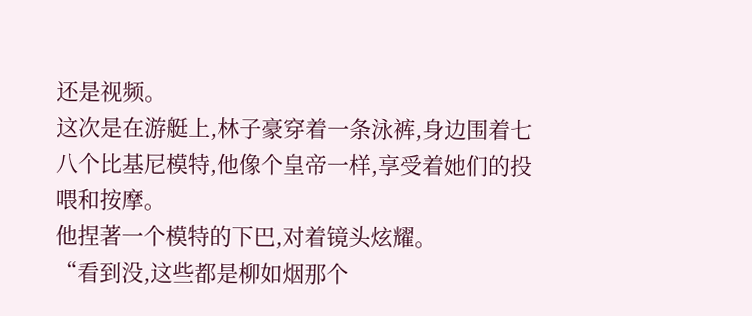还是视频。
这次是在游艇上,林子豪穿着一条泳裤,身边围着七八个比基尼模特,他像个皇帝一样,享受着她们的投喂和按摩。
他捏著一个模特的下巴,对着镜头炫耀。
“看到没,这些都是柳如烟那个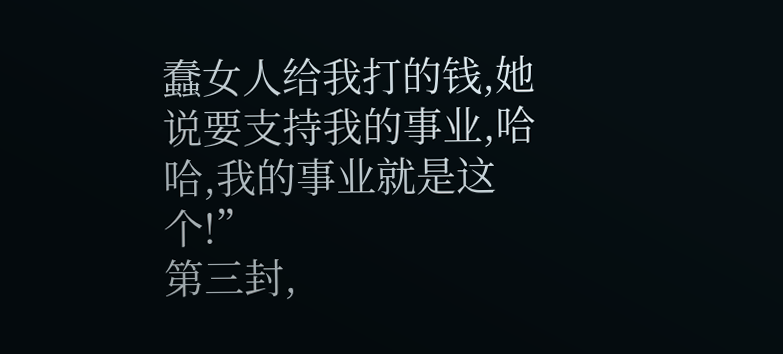蠢女人给我打的钱,她说要支持我的事业,哈哈,我的事业就是这个!”
第三封,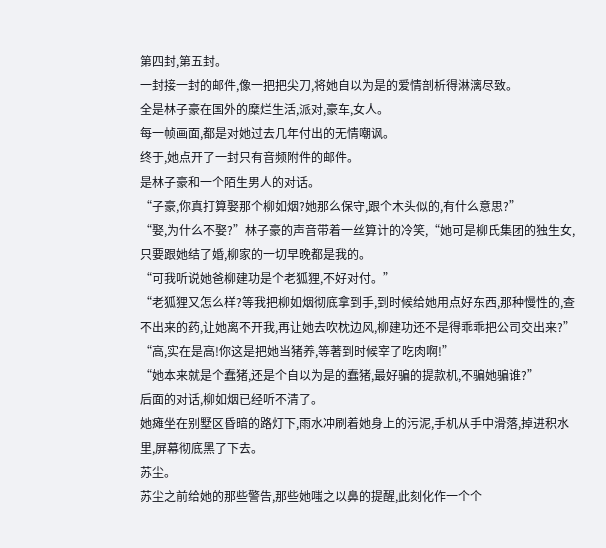第四封,第五封。
一封接一封的邮件,像一把把尖刀,将她自以为是的爱情剖析得淋漓尽致。
全是林子豪在国外的糜烂生活,派对,豪车,女人。
每一帧画面,都是对她过去几年付出的无情嘲讽。
终于,她点开了一封只有音频附件的邮件。
是林子豪和一个陌生男人的对话。
“子豪,你真打算娶那个柳如烟?她那么保守,跟个木头似的,有什么意思?”
“娶,为什么不娶?”林子豪的声音带着一丝算计的冷笑,“她可是柳氏集团的独生女,只要跟她结了婚,柳家的一切早晚都是我的。
“可我听说她爸柳建功是个老狐狸,不好对付。”
“老狐狸又怎么样?等我把柳如烟彻底拿到手,到时候给她用点好东西,那种慢性的,查不出来的药,让她离不开我,再让她去吹枕边风,柳建功还不是得乖乖把公司交出来?”
“高,实在是高!你这是把她当猪养,等著到时候宰了吃肉啊!”
“她本来就是个蠢猪,还是个自以为是的蠢猪,最好骗的提款机,不骗她骗谁?”
后面的对话,柳如烟已经听不清了。
她瘫坐在别墅区昏暗的路灯下,雨水冲刷着她身上的污泥,手机从手中滑落,掉进积水里,屏幕彻底黑了下去。
苏尘。
苏尘之前给她的那些警告,那些她嗤之以鼻的提醒,此刻化作一个个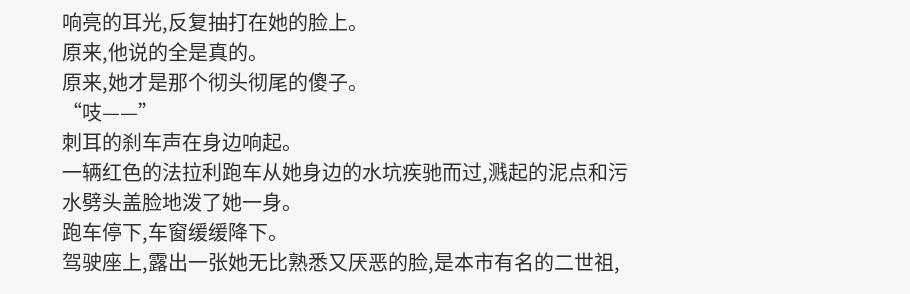响亮的耳光,反复抽打在她的脸上。
原来,他说的全是真的。
原来,她才是那个彻头彻尾的傻子。
“吱——”
刺耳的刹车声在身边响起。
一辆红色的法拉利跑车从她身边的水坑疾驰而过,溅起的泥点和污水劈头盖脸地泼了她一身。
跑车停下,车窗缓缓降下。
驾驶座上,露出一张她无比熟悉又厌恶的脸,是本市有名的二世祖,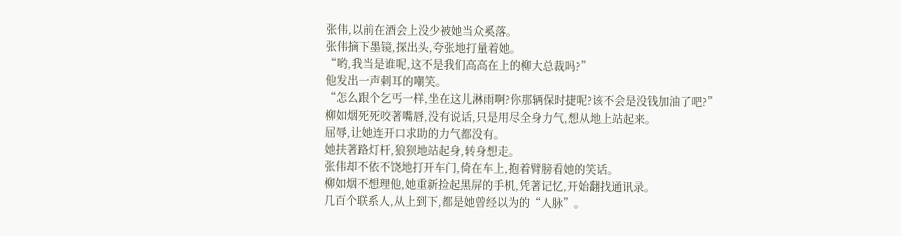张伟,以前在酒会上没少被她当众奚落。
张伟摘下墨镜,探出头,夸张地打量着她。
“哟,我当是谁呢,这不是我们高高在上的柳大总裁吗?”
他发出一声刺耳的嘲笑。
“怎么跟个乞丐一样,坐在这儿淋雨啊?你那辆保时捷呢?该不会是没钱加油了吧?”
柳如烟死死咬著嘴唇,没有说话,只是用尽全身力气,想从地上站起来。
屈辱,让她连开口求助的力气都没有。
她扶著路灯杆,狼狈地站起身,转身想走。
张伟却不依不饶地打开车门,倚在车上,抱着臂膀看她的笑话。
柳如烟不想理他,她重新捡起黑屏的手机,凭著记忆,开始翻找通讯录。
几百个联系人,从上到下,都是她曾经以为的“人脉”。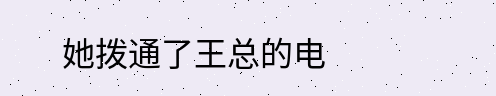她拨通了王总的电